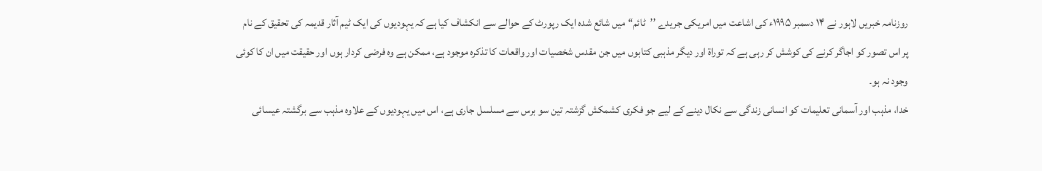روزنامہ خبریں لاہور نے ۱۴ دسمبر ۱۹۹۵ء کی اشاعت میں امریکی جریدے ’’ٹائم‘‘ میں شائع شدہ ایک رپورٹ کے حوالے سے انکشاف کیا ہے کہ یہودیوں کی ایک ٹیم آثار قدیمہ کی تحقیق کے نام پر اس تصور کو اجاگر کرنے کی کوشش کر رہی ہے کہ توراۃ اور دیگر مذہبی کتابوں میں جن مقدس شخصیات اور واقعات کا تذکرہ موجود ہے، ممکن ہے وہ فرضی کردار ہوں اور حقیقت میں ان کا کوئی وجود نہ ہو۔
خدا، مذہب اور آسمانی تعلیمات کو انسانی زندگی سے نکال دینے کے لیے جو فکری کشمکش گزشتہ تین سو برس سے مسلسل جاری ہے، اس میں یہودیوں کے علاوہ مذہب سے برگشتہ عیسائی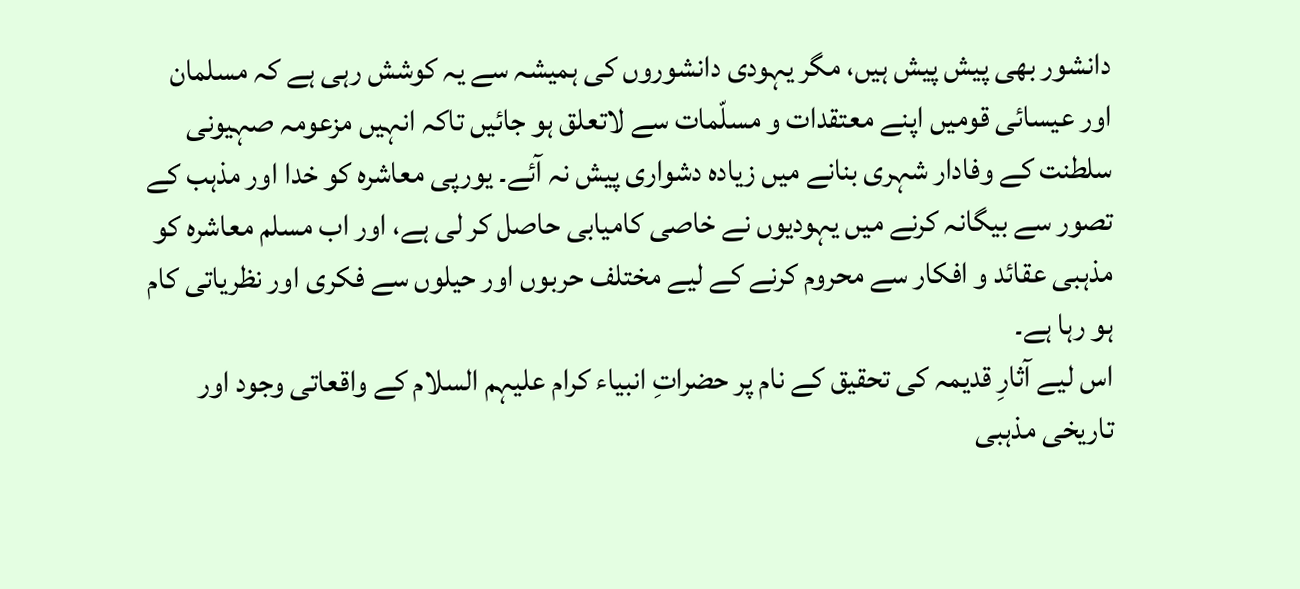دانشور بھی پیش پیش ہیں، مگر یہودی دانشوروں کی ہمیشہ سے یہ کوشش رہی ہے کہ مسلمان اور عیسائی قومیں اپنے معتقدات و مسلّمات سے لاتعلق ہو جائیں تاکہ انہیں مزعومہ صہیونی سلطنت کے وفادار شہری بنانے میں زیادہ دشواری پیش نہ آئے۔ یورپی معاشرہ کو خدا اور مذہب کے تصور سے بیگانہ کرنے میں یہودیوں نے خاصی کامیابی حاصل کر لی ہے، اور اب مسلم معاشرہ کو مذہبی عقائد و افکار سے محروم کرنے کے لیے مختلف حربوں اور حیلوں سے فکری اور نظریاتی کام ہو رہا ہے۔
اس لیے آثارِ قدیمہ کی تحقیق کے نام پر حضراتِ انبیاء کرام علیہم السلام کے واقعاتی وجود اور تاریخی مذہبی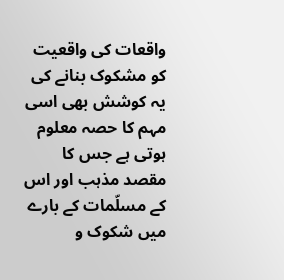واقعات کی واقعیت کو مشکوک بنانے کی یہ کوشش بھی اسی مہم کا حصہ معلوم ہوتی ہے جس کا مقصد مذہب اور اس کے مسلّمات کے بارے میں شکوک و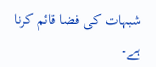شبہات کی فضا قائم کرنا ہے۔